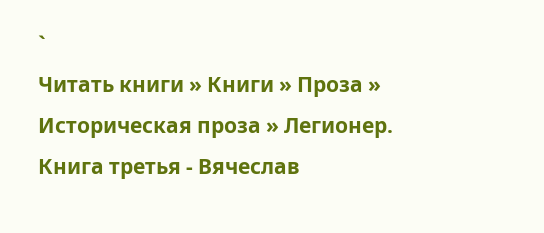`
Читать книги » Книги » Проза » Историческая проза » Легионер. Книга третья - Вячеслав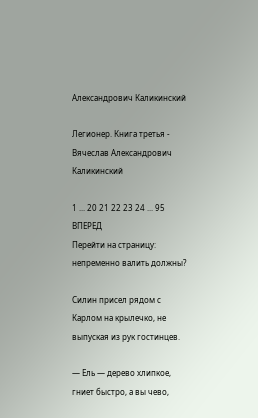Александрович Каликинский

Легионер. Книга третья - Вячеслав Александрович Каликинский

1 ... 20 21 22 23 24 ... 95 ВПЕРЕД
Перейти на страницу:
непременно валить должны?

Силин присел рядом с Карлом на крылечко, не выпуская из рук гостинцев.

— Ель — дерево хлипкое, гниет быстро, а вы чево,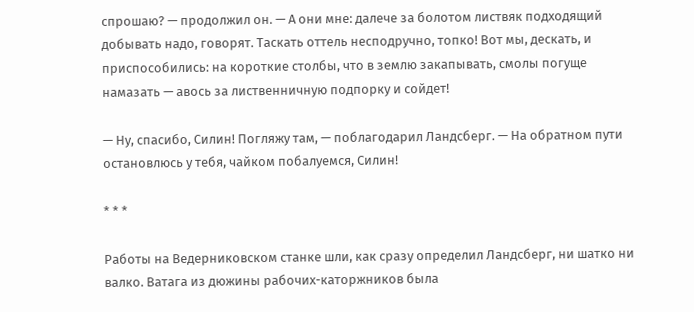спрошаю? — продолжил он. — А они мне: далече за болотом листвяк подходящий добывать надо, говорят. Таскать оттель несподручно, топко! Вот мы, дескать, и приспособились: на короткие столбы, что в землю закапывать, смолы погуще намазать — авось за лиственничную подпорку и сойдет!

— Ну, спасибо, Силин! Погляжу там, — поблагодарил Ландсберг. — На обратном пути остановлюсь у тебя, чайком побалуемся, Силин!

* * *

Работы на Ведерниковском станке шли, как сразу определил Ландсберг, ни шатко ни валко. Ватага из дюжины рабочих-каторжников была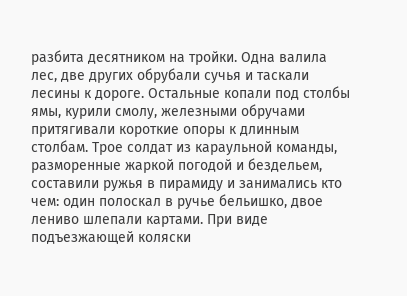разбита десятником на тройки. Одна валила лес, две других обрубали сучья и таскали лесины к дороге. Остальные копали под столбы ямы, курили смолу, железными обручами притягивали короткие опоры к длинным столбам. Трое солдат из караульной команды, разморенные жаркой погодой и бездельем, составили ружья в пирамиду и занимались кто чем: один полоскал в ручье бельишко, двое лениво шлепали картами. При виде подъезжающей коляски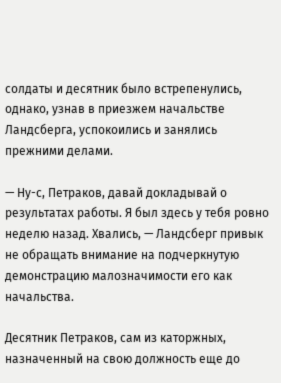солдаты и десятник было встрепенулись, однако, узнав в приезжем начальстве Ландсберга, успокоились и занялись прежними делами.

— Ну-с, Петраков, давай докладывай о результатах работы. Я был здесь у тебя ровно неделю назад. Хвались, — Ландсберг привык не обращать внимание на подчеркнутую демонстрацию малозначимости его как начальства.

Десятник Петраков, сам из каторжных, назначенный на свою должность еще до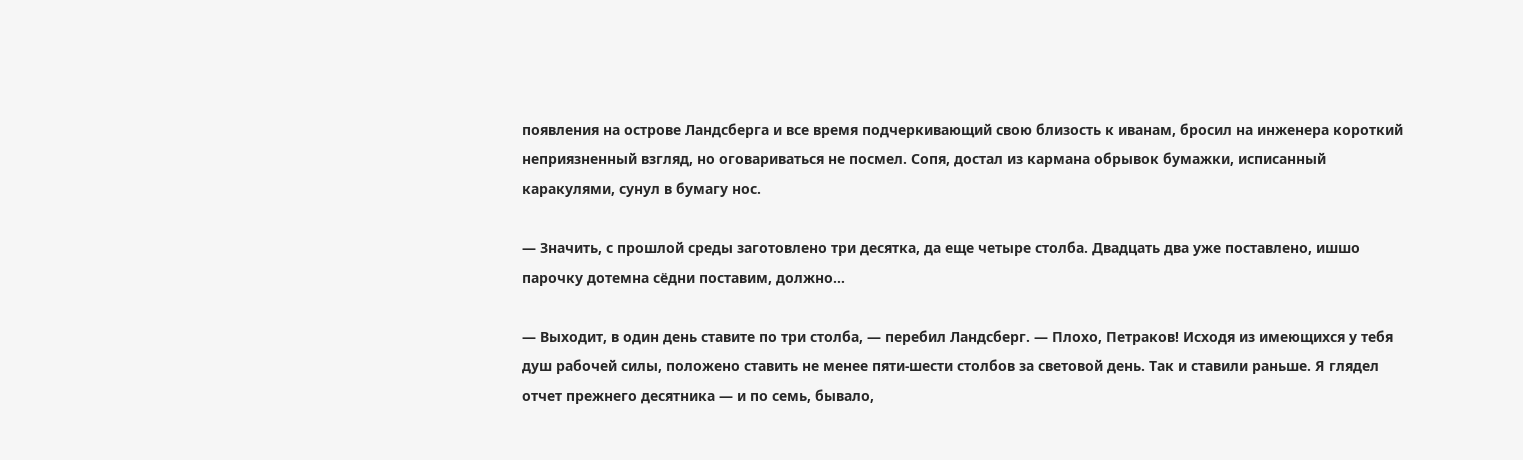появления на острове Ландсберга и все время подчеркивающий свою близость к иванам, бросил на инженера короткий неприязненный взгляд, но оговариваться не посмел. Сопя, достал из кармана обрывок бумажки, исписанный каракулями, сунул в бумагу нос.

— Значить, с прошлой среды заготовлено три десятка, да еще четыре столба. Двадцать два уже поставлено, ишшо парочку дотемна сёдни поставим, должно…

— Выходит, в один день ставите по три столба, — перебил Ландсберг. — Плохо, Петраков! Исходя из имеющихся у тебя душ рабочей силы, положено ставить не менее пяти-шести столбов за световой день. Так и ставили раньше. Я глядел отчет прежнего десятника — и по семь, бывало,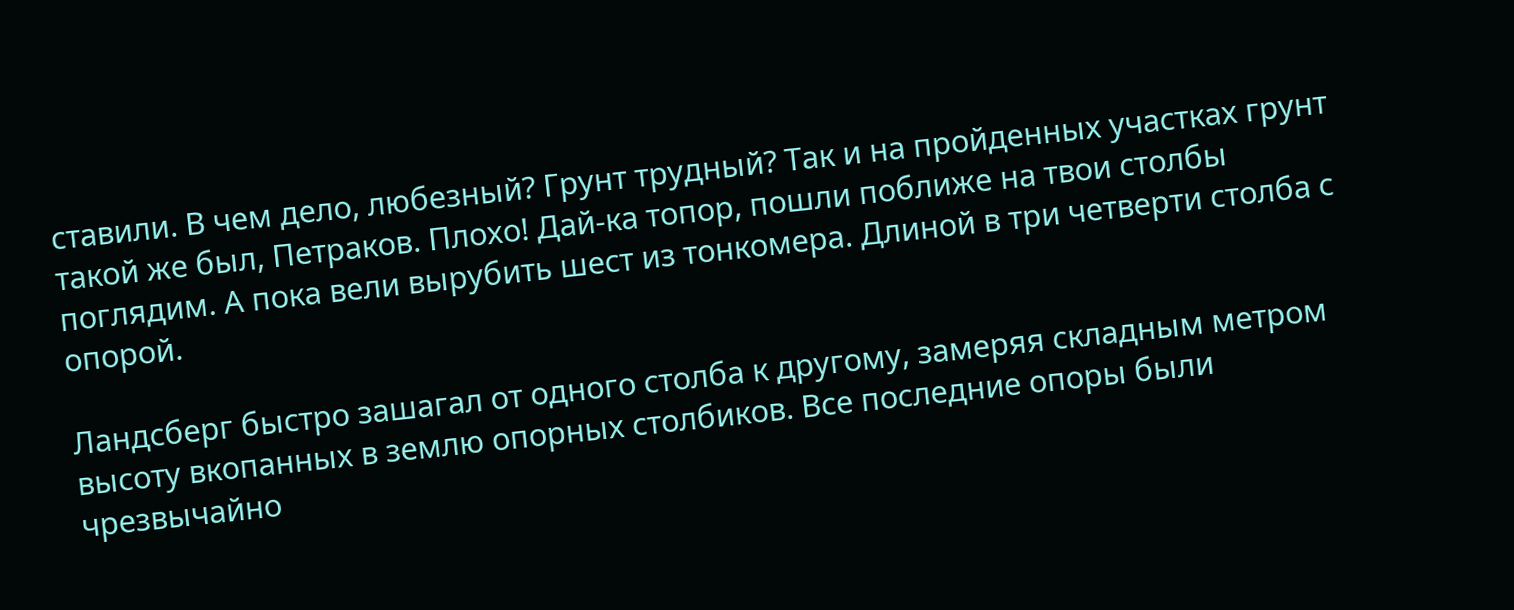ставили. В чем дело, любезный? Грунт трудный? Так и на пройденных участках грунт такой же был, Петраков. Плохо! Дай-ка топор, пошли поближе на твои столбы поглядим. А пока вели вырубить шест из тонкомера. Длиной в три четверти столба с опорой.

Ландсберг быстро зашагал от одного столба к другому, замеряя складным метром высоту вкопанных в землю опорных столбиков. Все последние опоры были чрезвычайно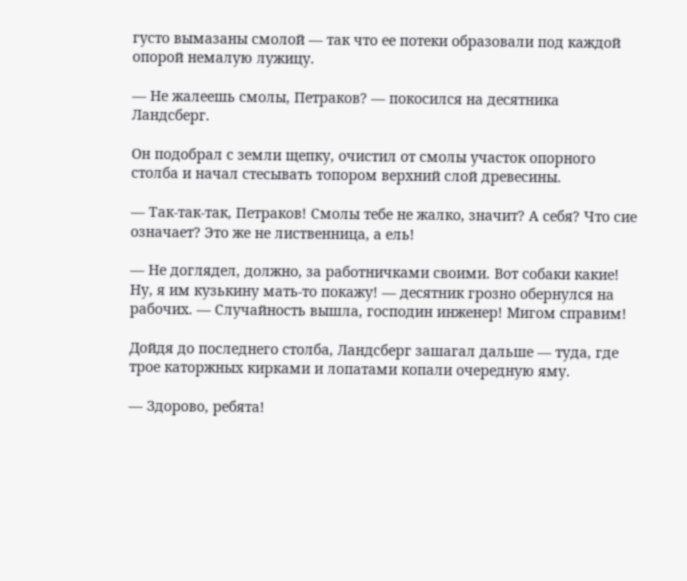густо вымазаны смолой — так что ее потеки образовали под каждой опорой немалую лужицу.

— Не жалеешь смолы, Петраков? — покосился на десятника Ландсберг.

Он подобрал с земли щепку, очистил от смолы участок опорного столба и начал стесывать топором верхний слой древесины.

— Так-так-так, Петраков! Смолы тебе не жалко, значит? А себя? Что сие означает? Это же не лиственница, а ель!

— Не доглядел, должно, за работничками своими. Вот собаки какие! Ну, я им кузькину мать-то покажу! — десятник грозно обернулся на рабочих. — Случайность вышла, господин инженер! Мигом справим!

Дойдя до последнего столба, Ландсберг зашагал дальше — туда, где трое каторжных кирками и лопатами копали очередную яму.

— Здорово, ребята!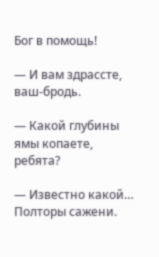Бог в помощь!

— И вам здрассте, ваш-бродь.

— Какой глубины ямы копаете, ребята?

— Известно какой… Полторы сажени.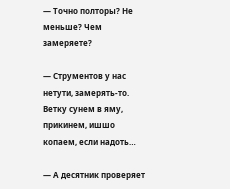— Точно полторы? Не меньше? Чем замеряете?

— Струментов у нас нетути, замерять-то. Ветку сунем в яму, прикинем, ишшо копаем, если надоть…

— А десятник проверяет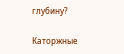глубину?

Каторжные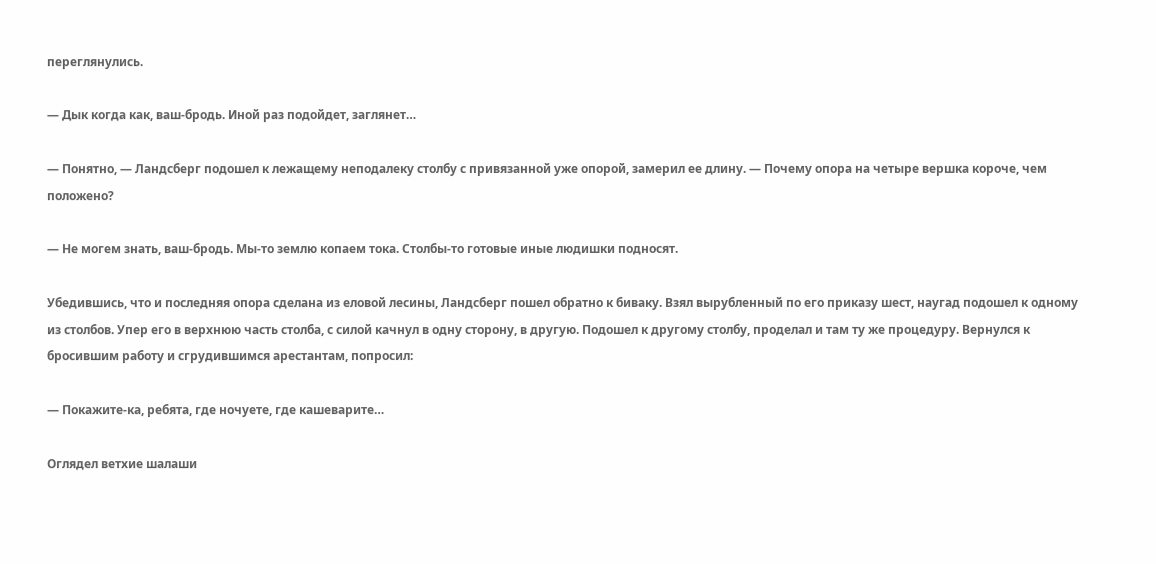переглянулись.

— Дык когда как, ваш-бродь. Иной раз подойдет, заглянет…

— Понятно, — Ландсберг подошел к лежащему неподалеку столбу с привязанной уже опорой, замерил ее длину. — Почему опора на четыре вершка короче, чем положено?

— Не могем знать, ваш-бродь. Мы-то землю копаем тока. Столбы-то готовые иные людишки подносят.

Убедившись, что и последняя опора сделана из еловой лесины, Ландсберг пошел обратно к биваку. Взял вырубленный по его приказу шест, наугад подошел к одному из столбов. Упер его в верхнюю часть столба, с силой качнул в одну сторону, в другую. Подошел к другому столбу, проделал и там ту же процедуру. Вернулся к бросившим работу и сгрудившимся арестантам, попросил:

— Покажите-ка, ребята, где ночуете, где кашеварите…

Оглядел ветхие шалаши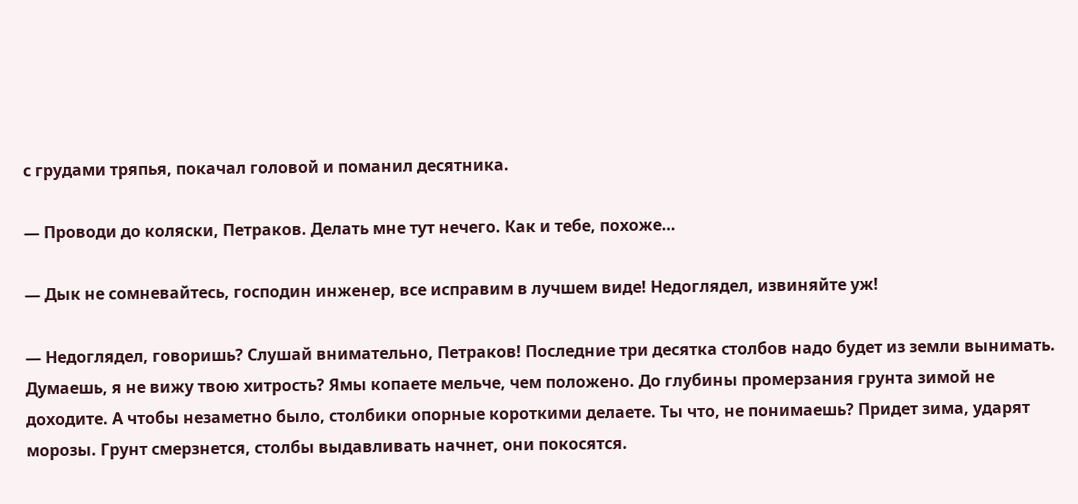с грудами тряпья, покачал головой и поманил десятника.

— Проводи до коляски, Петраков. Делать мне тут нечего. Как и тебе, похоже…

— Дык не сомневайтесь, господин инженер, все исправим в лучшем виде! Недоглядел, извиняйте уж!

— Недоглядел, говоришь? Слушай внимательно, Петраков! Последние три десятка столбов надо будет из земли вынимать. Думаешь, я не вижу твою хитрость? Ямы копаете мельче, чем положено. До глубины промерзания грунта зимой не доходите. А чтобы незаметно было, столбики опорные короткими делаете. Ты что, не понимаешь? Придет зима, ударят морозы. Грунт смерзнется, столбы выдавливать начнет, они покосятся.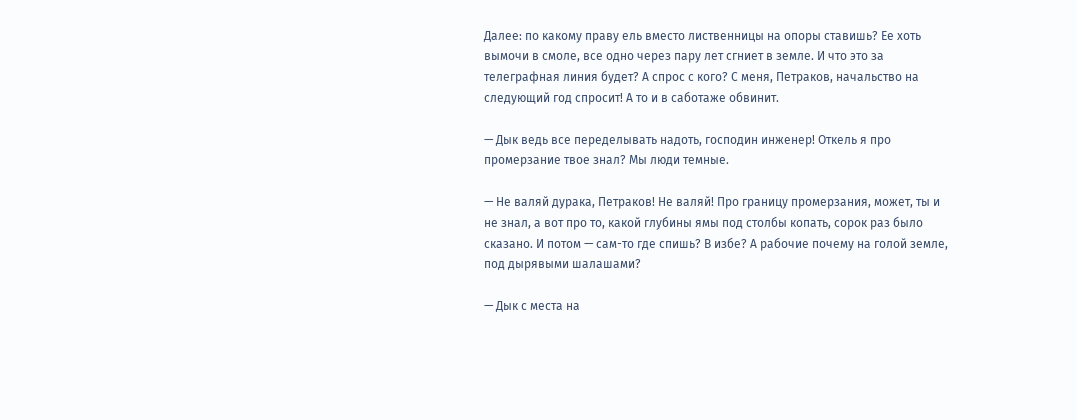Далее: по какому праву ель вместо лиственницы на опоры ставишь? Ее хоть вымочи в смоле, все одно через пару лет сгниет в земле. И что это за телеграфная линия будет? А спрос с кого? С меня, Петраков, начальство на следующий год спросит! А то и в саботаже обвинит.

— Дык ведь все переделывать надоть, господин инженер! Откель я про промерзание твое знал? Мы люди темные.

— Не валяй дурака, Петраков! Не валяй! Про границу промерзания, может, ты и не знал, а вот про то, какой глубины ямы под столбы копать, сорок раз было сказано. И потом — сам-то где спишь? В избе? А рабочие почему на голой земле, под дырявыми шалашами?

— Дык с места на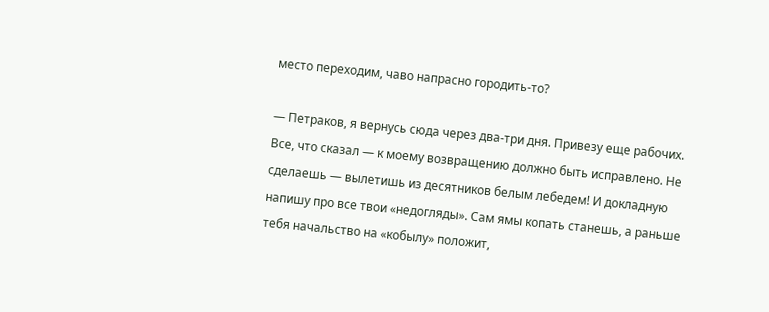место переходим, чаво напрасно городить-то?

— Петраков, я вернусь сюда через два-три дня. Привезу еще рабочих. Все, что сказал — к моему возвращению должно быть исправлено. Не сделаешь — вылетишь из десятников белым лебедем! И докладную напишу про все твои «недогляды». Сам ямы копать станешь, а раньше тебя начальство на «кобылу» положит,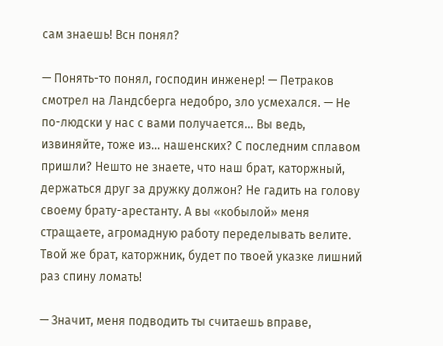сам знаешь! Всн понял?

— Понять-то понял, господин инженер! — Петраков смотрел на Ландсберга недобро, зло усмехался. — Не по-людски у нас с вами получается… Вы ведь, извиняйте, тоже из… нашенских? С последним сплавом пришли? Нешто не знаете, что наш брат, каторжный, держаться друг за дружку должон? Не гадить на голову своему брату-арестанту. А вы «кобылой» меня стращаете, агромадную работу переделывать велите. Твой же брат, каторжник, будет по твоей указке лишний раз спину ломать!

— Значит, меня подводить ты считаешь вправе,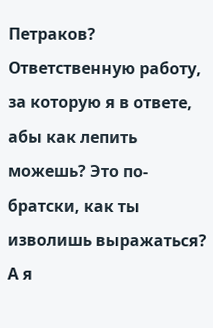Петраков? Ответственную работу, за которую я в ответе, абы как лепить можешь? Это по-братски, как ты изволишь выражаться? А я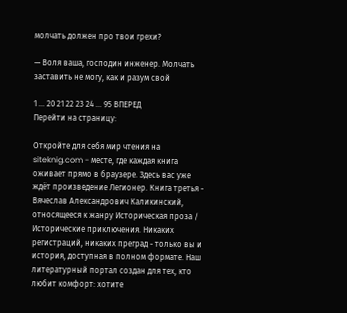молчать должен про твои грехи?

— Воля ваша, господин инженер. Молчать заставить не могу, как и разум свой

1 ... 20 21 22 23 24 ... 95 ВПЕРЕД
Перейти на страницу:

Откройте для себя мир чтения на siteknig.com - месте, где каждая книга оживает прямо в браузере. Здесь вас уже ждёт произведение Легионер. Книга третья - Вячеслав Александрович Каликинский, относящееся к жанру Историческая проза / Исторические приключения. Никаких регистраций, никаких преград - только вы и история, доступная в полном формате. Наш литературный портал создан для тех, кто любит комфорт: хотите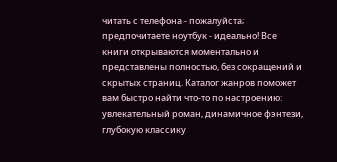читать с телефона - пожалуйста; предпочитаете ноутбук - идеально! Все книги открываются моментально и представлены полностью, без сокращений и скрытых страниц. Каталог жанров поможет вам быстро найти что-то по настроению: увлекательный роман, динамичное фэнтези, глубокую классику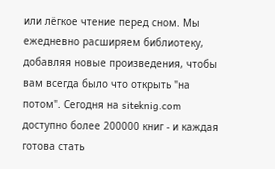или лёгкое чтение перед сном. Мы ежедневно расширяем библиотеку, добавляя новые произведения, чтобы вам всегда было что открыть "на потом". Сегодня на siteknig.com доступно более 200000 книг - и каждая готова стать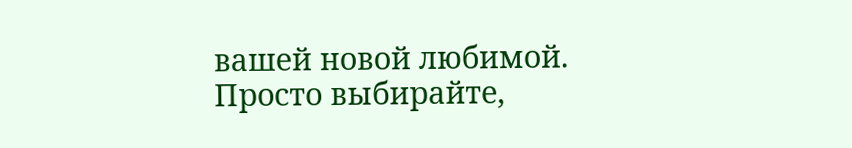вашей новой любимой. Просто выбирайте,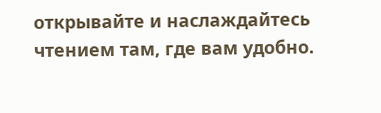открывайте и наслаждайтесь чтением там, где вам удобно.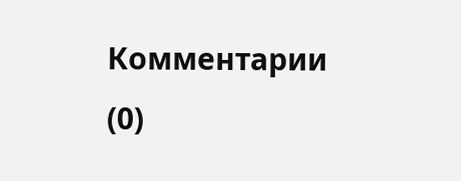Комментарии (0)